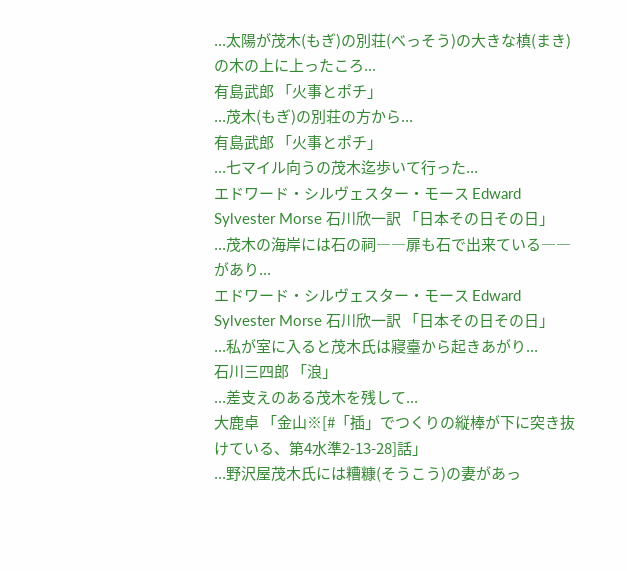...太陽が茂木(もぎ)の別荘(べっそう)の大きな槙(まき)の木の上に上ったころ...
有島武郎 「火事とポチ」
...茂木(もぎ)の別荘の方から...
有島武郎 「火事とポチ」
...七マイル向うの茂木迄歩いて行った...
エドワード・シルヴェスター・モース Edward Sylvester Morse 石川欣一訳 「日本その日その日」
...茂木の海岸には石の祠――扉も石で出来ている――があり...
エドワード・シルヴェスター・モース Edward Sylvester Morse 石川欣一訳 「日本その日その日」
...私が室に入ると茂木氏は寢臺から起きあがり...
石川三四郎 「浪」
...差支えのある茂木を残して...
大鹿卓 「金山※[#「插」でつくりの縦棒が下に突き抜けている、第4水準2-13-28]話」
...野沢屋茂木氏には糟糠(そうこう)の妻があっ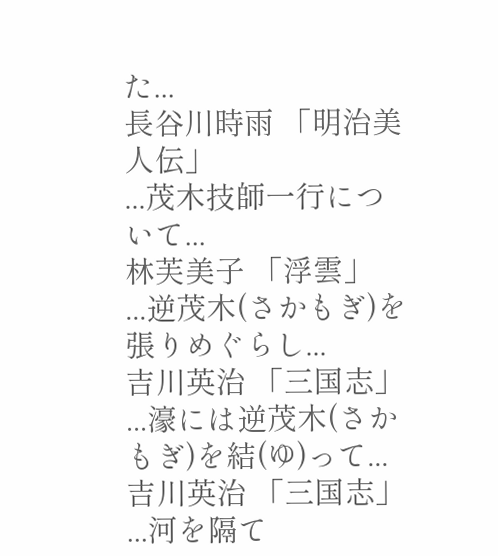た...
長谷川時雨 「明治美人伝」
...茂木技師一行について...
林芙美子 「浮雲」
...逆茂木(さかもぎ)を張りめぐらし...
吉川英治 「三国志」
...濠には逆茂木(さかもぎ)を結(ゆ)って...
吉川英治 「三国志」
...河を隔て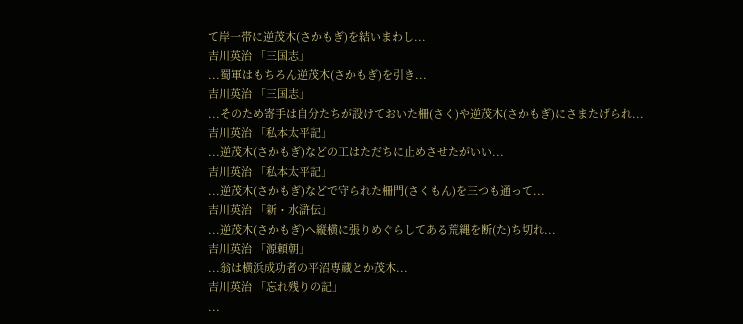て岸一帯に逆茂木(さかもぎ)を結いまわし...
吉川英治 「三国志」
...蜀軍はもちろん逆茂木(さかもぎ)を引き...
吉川英治 「三国志」
...そのため寄手は自分たちが設けておいた柵(さく)や逆茂木(さかもぎ)にさまたげられ...
吉川英治 「私本太平記」
...逆茂木(さかもぎ)などの工はただちに止めさせたがいい...
吉川英治 「私本太平記」
...逆茂木(さかもぎ)などで守られた柵門(さくもん)を三つも通って...
吉川英治 「新・水滸伝」
...逆茂木(さかもぎ)へ縦横に張りめぐらしてある荒縄を断(た)ち切れ...
吉川英治 「源頼朝」
...翁は横浜成功者の平沼専蔵とか茂木...
吉川英治 「忘れ残りの記」
...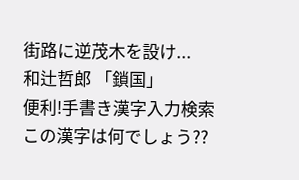街路に逆茂木を設け...
和辻哲郎 「鎖国」
便利!手書き漢字入力検索
この漢字は何でしょう??